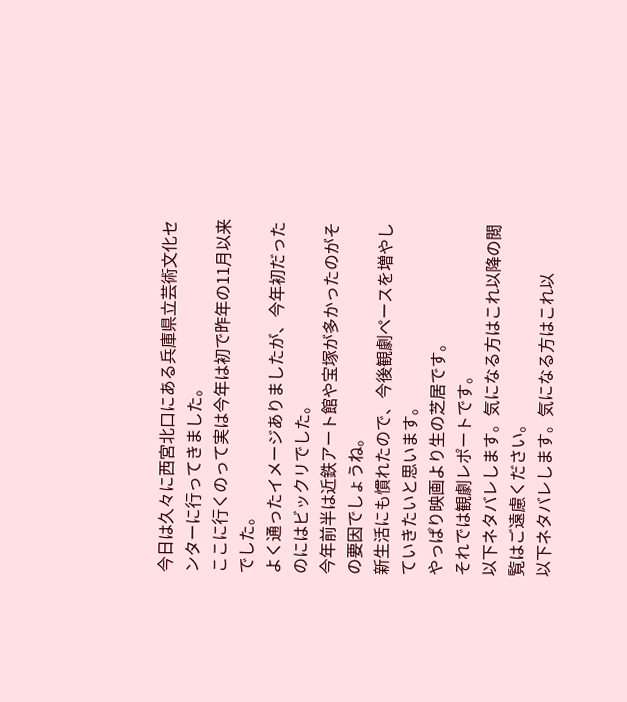今日は久々に西宮北口にある兵庫県立芸術文化センターに行ってきました。
ここに行くのって実は今年は初で昨年の11月以来でした。
よく通ったイメージありましたが、今年初だったのにはビックリでした。
今年前半は近鉄アート館や宝塚が多かったのがその要因でしょうね。
新生活にも慣れたので、今後観劇ペースを増やしていきたいと思います。
やっぱり映画より生の芝居です。
それでは観劇レポートです。
以下ネタバレします。気になる方はこれ以降の閲覧はご遠慮ください。
以下ネタバレします。気になる方はこれ以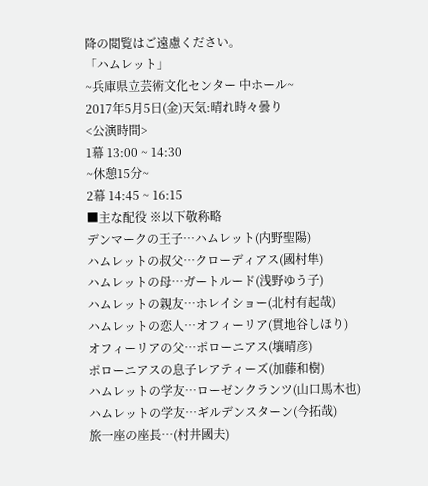降の閲覧はご遠慮ください。
「ハムレット」
~兵庫県立芸術文化センター 中ホール~
2017年5月5日(金)天気:晴れ時々曇り
<公演時間>
1幕 13:00 ~ 14:30
~休憩15分~
2幕 14:45 ~ 16:15
■主な配役 ※以下敬称略
デンマークの王子…ハムレット(内野聖陽)
ハムレットの叔父…クローディアス(國村隼)
ハムレットの母…ガートルード(浅野ゆう子)
ハムレットの親友…ホレイショー(北村有起哉)
ハムレットの恋人…オフィーリア(貫地谷しほり)
オフィーリアの父…ポローニアス(壤晴彦)
ポローニアスの息子レアティーズ(加藤和樹)
ハムレットの学友…ローゼンクランツ(山口馬木也)
ハムレットの学友…ギルデンスターン(今拓哉)
旅一座の座長…(村井國夫)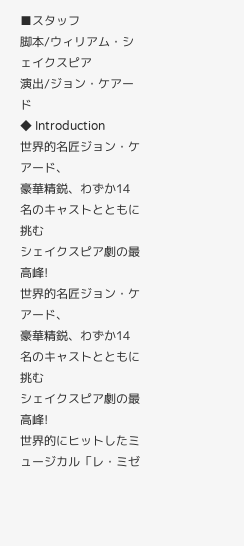■スタッフ
脚本/ウィリアム・シェイクスピア
演出/ジョン・ケアード
◆ Introduction
世界的名匠ジョン・ケアード、
豪華精鋭、わずか14名のキャストとともに挑む
シェイクスピア劇の最高峰!
世界的名匠ジョン・ケアード、
豪華精鋭、わずか14名のキャストとともに挑む
シェイクスピア劇の最高峰!
世界的にヒットしたミュージカル「レ・ミゼ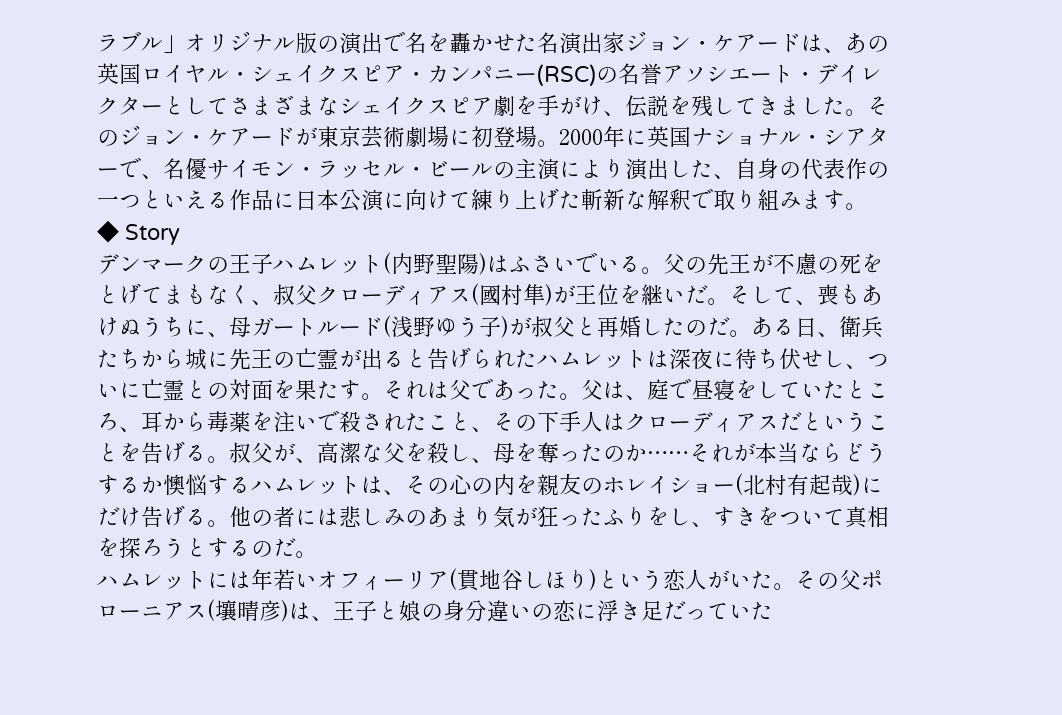ラブル」オリジナル版の演出で名を轟かせた名演出家ジョン・ケアードは、あの英国ロイヤル・シェイクスピア・カンパニー(RSC)の名誉アソシエート・デイレクターとしてさまざまなシェイクスピア劇を手がけ、伝説を残してきました。そのジョン・ケアードが東京芸術劇場に初登場。2000年に英国ナショナル・シアターで、名優サイモン・ラッセル・ビールの主演により演出した、自身の代表作の一つといえる作品に日本公演に向けて練り上げた斬新な解釈で取り組みます。
◆ Story
デンマークの王子ハムレット(内野聖陽)はふさいでいる。父の先王が不慮の死をとげてまもなく、叔父クローディアス(國村隼)が王位を継いだ。そして、喪もあけぬうちに、母ガートルード(浅野ゆう子)が叔父と再婚したのだ。ある日、衛兵たちから城に先王の亡霊が出ると告げられたハムレットは深夜に待ち伏せし、ついに亡霊との対面を果たす。それは父であった。父は、庭で昼寝をしていたところ、耳から毒薬を注いで殺されたこと、その下手人はクローディアスだということを告げる。叔父が、高潔な父を殺し、母を奪ったのか……それが本当ならどうするか懊悩するハムレットは、その心の内を親友のホレイショー(北村有起哉)にだけ告げる。他の者には悲しみのあまり気が狂ったふりをし、すきをついて真相を探ろうとするのだ。
ハムレットには年若いオフィーリア(貫地谷しほり)という恋人がいた。その父ポローニアス(壤晴彦)は、王子と娘の身分違いの恋に浮き足だっていた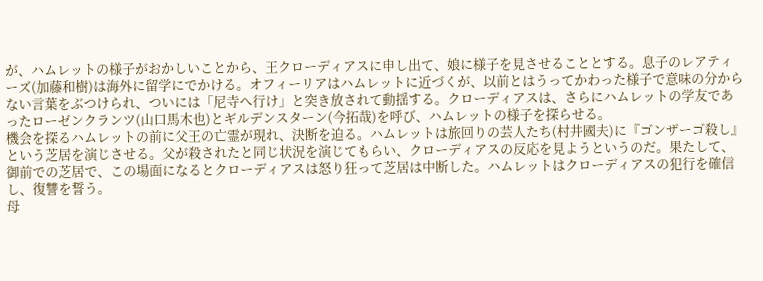が、ハムレットの様子がおかしいことから、王クローディアスに申し出て、娘に様子を見させることとする。息子のレアティーズ(加藤和樹)は海外に留学にでかける。オフィーリアはハムレットに近づくが、以前とはうってかわった様子で意味の分からない言葉をぶつけられ、ついには「尼寺へ行け」と突き放されて動揺する。クローディアスは、さらにハムレットの学友であったローゼンクランツ(山口馬木也)とギルデンスターン(今拓哉)を呼び、ハムレットの様子を探らせる。
機会を探るハムレットの前に父王の亡霊が現れ、決断を迫る。ハムレットは旅回りの芸人たち(村井國夫)に『ゴンザーゴ殺し』という芝居を演じさせる。父が殺されたと同じ状況を演じてもらい、クローディアスの反応を見ようというのだ。果たして、御前での芝居で、この場面になるとクローディアスは怒り狂って芝居は中断した。ハムレットはクローディアスの犯行を確信し、復讐を誓う。
母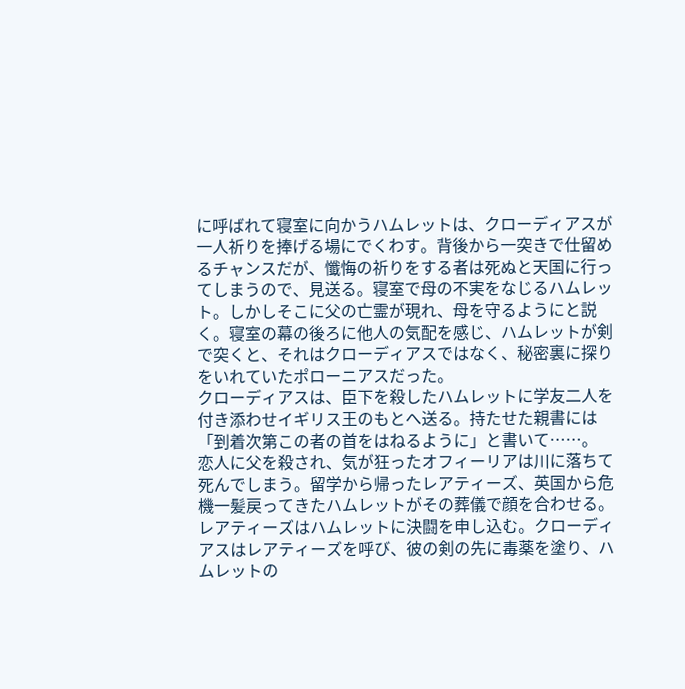に呼ばれて寝室に向かうハムレットは、クローディアスが一人祈りを捧げる場にでくわす。背後から一突きで仕留めるチャンスだが、懺悔の祈りをする者は死ぬと天国に行ってしまうので、見送る。寝室で母の不実をなじるハムレット。しかしそこに父の亡霊が現れ、母を守るようにと説く。寝室の幕の後ろに他人の気配を感じ、ハムレットが剣で突くと、それはクローディアスではなく、秘密裏に探りをいれていたポローニアスだった。
クローディアスは、臣下を殺したハムレットに学友二人を付き添わせイギリス王のもとへ送る。持たせた親書には「到着次第この者の首をはねるように」と書いて……。
恋人に父を殺され、気が狂ったオフィーリアは川に落ちて死んでしまう。留学から帰ったレアティーズ、英国から危機一髪戻ってきたハムレットがその葬儀で顔を合わせる。レアティーズはハムレットに決闘を申し込む。クローディアスはレアティーズを呼び、彼の剣の先に毒薬を塗り、ハムレットの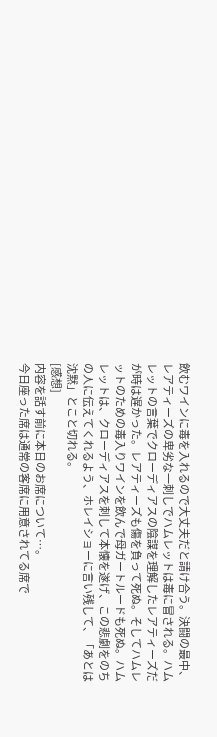飲むワインに毒を入れるので大丈夫だと請け合う。決闘の最中、レアティーズの卑劣な一刺しでハムレットは毒に冒される。ハムレットの言葉でクローディアスの陰謀を理解したレアティーズだが時は遅かった。レアティーズも傷を負って死ぬ。そしてハムレットのための毒入りワインを飲んで母ガートルードも死ぬ。ハムレットは、クローディアスを刺して本懐を遂げ、この悲劇をのちの人に伝えてくれるよう、ホレイショーに言い残して、「あとは沈黙」とこと切れる。
[感想]
内容を話す前に本日のお席について…。
今日座った席は通常の客席に用意されてる席で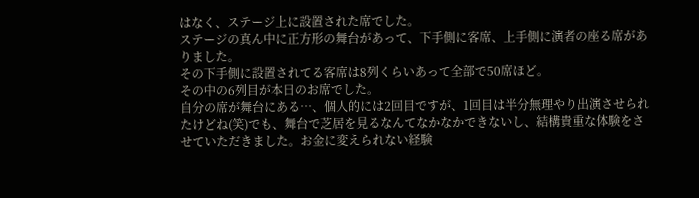はなく、ステージ上に設置された席でした。
ステージの真ん中に正方形の舞台があって、下手側に客席、上手側に演者の座る席がありました。
その下手側に設置されてる客席は8列くらいあって全部で50席ほど。
その中の6列目が本日のお席でした。
自分の席が舞台にある…、個人的には2回目ですが、1回目は半分無理やり出演させられたけどね(笑)でも、舞台で芝居を見るなんてなかなかできないし、結構貴重な体験をさせていただきました。お金に変えられない経験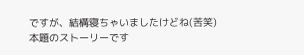ですが、結構寝ちゃいましたけどね(苦笑)
本題のストーリーです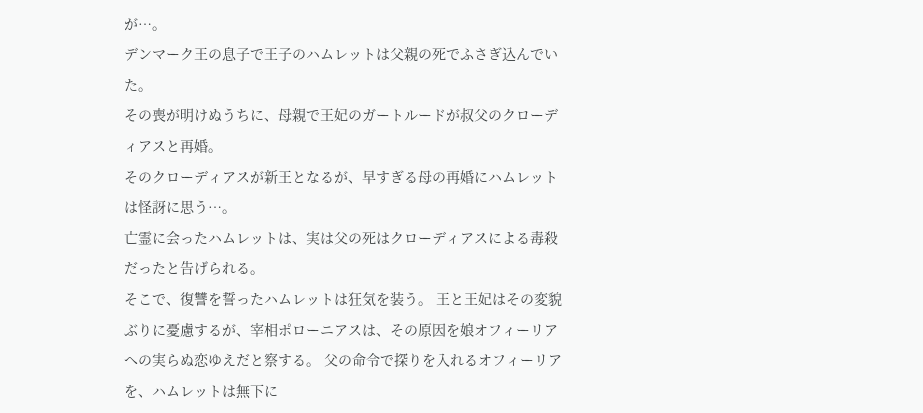が…。
デンマーク王の息子で王子のハムレットは父親の死でふさぎ込んでいた。
その喪が明けぬうちに、母親で王妃のガートルードが叔父のクローディアスと再婚。
そのクローディアスが新王となるが、早すぎる母の再婚にハムレットは怪訝に思う…。
亡霊に会ったハムレットは、実は父の死はクローディアスによる毒殺だったと告げられる。
そこで、復讐を誓ったハムレットは狂気を装う。 王と王妃はその変貌ぶりに憂慮するが、宰相ポローニアスは、その原因を娘オフィーリアへの実らぬ恋ゆえだと察する。 父の命令で探りを入れるオフィーリアを、ハムレットは無下に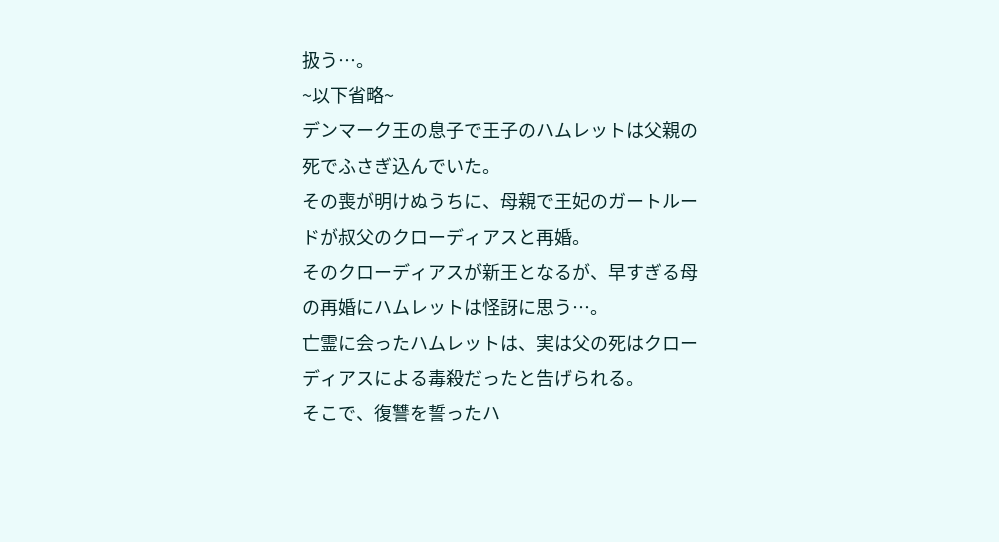扱う…。
~以下省略~
デンマーク王の息子で王子のハムレットは父親の死でふさぎ込んでいた。
その喪が明けぬうちに、母親で王妃のガートルードが叔父のクローディアスと再婚。
そのクローディアスが新王となるが、早すぎる母の再婚にハムレットは怪訝に思う…。
亡霊に会ったハムレットは、実は父の死はクローディアスによる毒殺だったと告げられる。
そこで、復讐を誓ったハ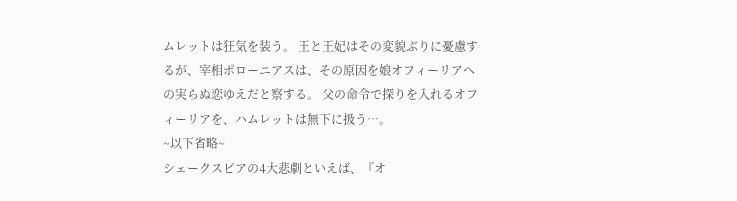ムレットは狂気を装う。 王と王妃はその変貌ぶりに憂慮するが、宰相ポローニアスは、その原因を娘オフィーリアへの実らぬ恋ゆえだと察する。 父の命令で探りを入れるオフィーリアを、ハムレットは無下に扱う…。
~以下省略~
シェークスピアの4大悲劇といえば、『オ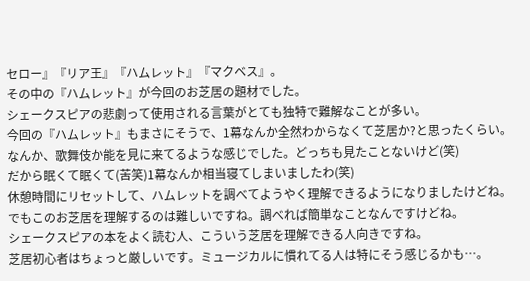セロー』『リア王』『ハムレット』『マクベス』。
その中の『ハムレット』が今回のお芝居の題材でした。
シェークスピアの悲劇って使用される言葉がとても独特で難解なことが多い。
今回の『ハムレット』もまさにそうで、1幕なんか全然わからなくて芝居か?と思ったくらい。
なんか、歌舞伎か能を見に来てるような感じでした。どっちも見たことないけど(笑)
だから眠くて眠くて(苦笑)1幕なんか相当寝てしまいましたわ(笑)
休憩時間にリセットして、ハムレットを調べてようやく理解できるようになりましたけどね。
でもこのお芝居を理解するのは難しいですね。調べれば簡単なことなんですけどね。
シェークスピアの本をよく読む人、こういう芝居を理解できる人向きですね。
芝居初心者はちょっと厳しいです。ミュージカルに慣れてる人は特にそう感じるかも…。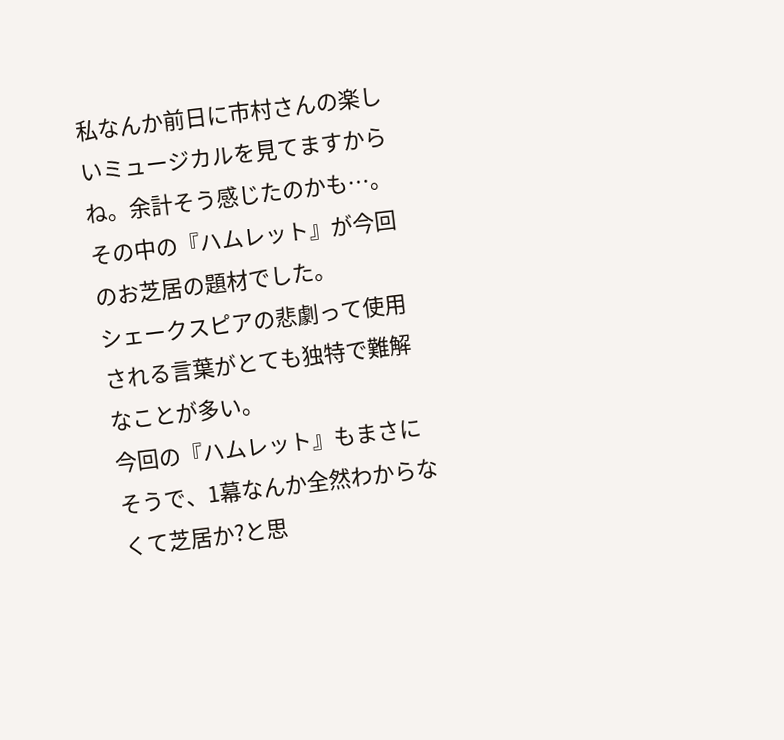私なんか前日に市村さんの楽しいミュージカルを見てますからね。余計そう感じたのかも…。
その中の『ハムレット』が今回のお芝居の題材でした。
シェークスピアの悲劇って使用される言葉がとても独特で難解なことが多い。
今回の『ハムレット』もまさにそうで、1幕なんか全然わからなくて芝居か?と思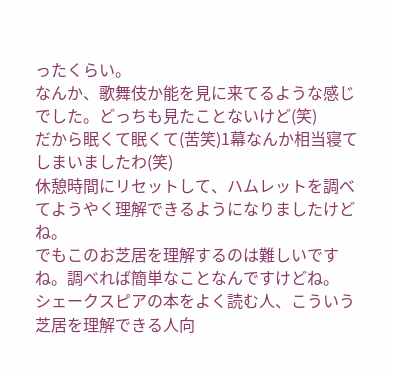ったくらい。
なんか、歌舞伎か能を見に来てるような感じでした。どっちも見たことないけど(笑)
だから眠くて眠くて(苦笑)1幕なんか相当寝てしまいましたわ(笑)
休憩時間にリセットして、ハムレットを調べてようやく理解できるようになりましたけどね。
でもこのお芝居を理解するのは難しいですね。調べれば簡単なことなんですけどね。
シェークスピアの本をよく読む人、こういう芝居を理解できる人向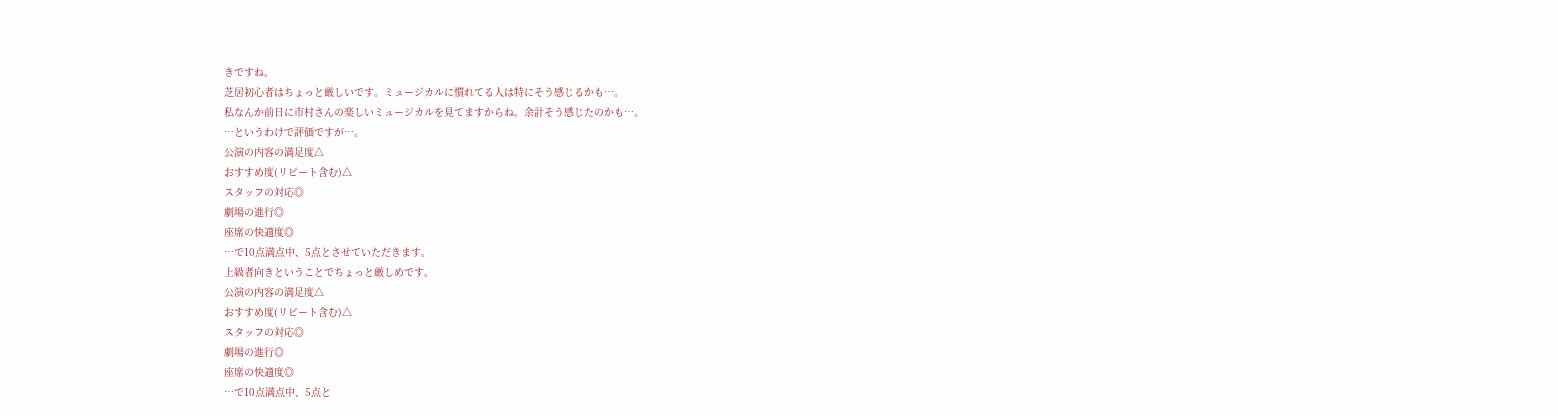きですね。
芝居初心者はちょっと厳しいです。ミュージカルに慣れてる人は特にそう感じるかも…。
私なんか前日に市村さんの楽しいミュージカルを見てますからね。余計そう感じたのかも…。
…というわけで評価ですが…。
公演の内容の満足度△
おすすめ度(リピート含む)△
スタッフの対応◎
劇場の進行◎
座席の快適度◎
…で10点満点中、5点とさせていただきます。
上級者向きということでちょっと厳しめです。
公演の内容の満足度△
おすすめ度(リピート含む)△
スタッフの対応◎
劇場の進行◎
座席の快適度◎
…で10点満点中、5点と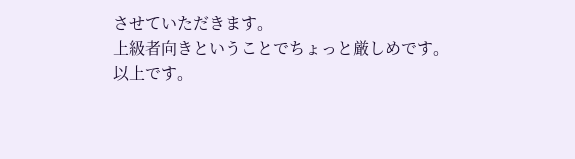させていただきます。
上級者向きということでちょっと厳しめです。
以上です。